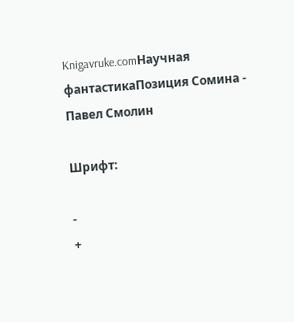Knigavruke.comНаучная фантастикаПозиция Сомина - Павел Смолин

Шрифт:

-
+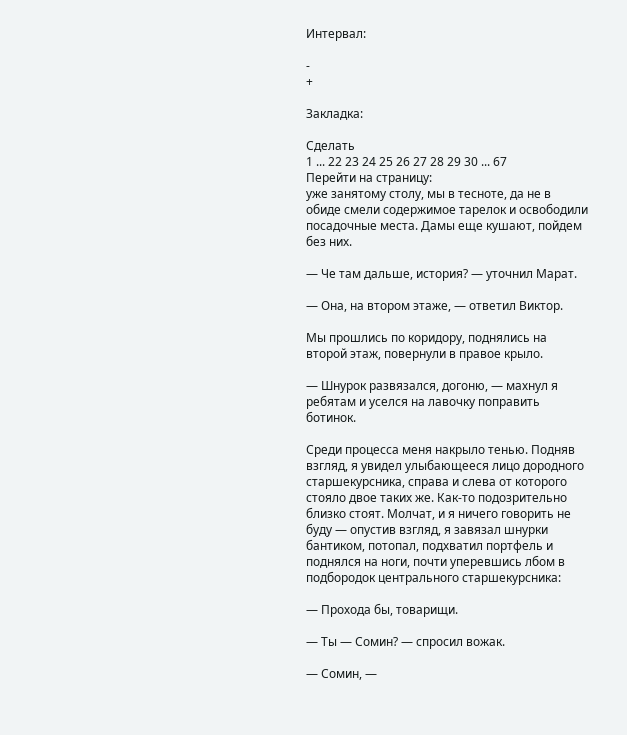Интервал:

-
+

Закладка:

Сделать
1 ... 22 23 24 25 26 27 28 29 30 ... 67
Перейти на страницу:
уже занятому столу, мы в тесноте, да не в обиде смели содержимое тарелок и освободили посадочные места. Дамы еще кушают, пойдем без них.

— Че там дальше, история? — уточнил Марат.

— Она, на втором этаже, — ответил Виктор.

Мы прошлись по коридору, поднялись на второй этаж, повернули в правое крыло.

— Шнурок развязался, догоню, — махнул я ребятам и уселся на лавочку поправить ботинок.

Среди процесса меня накрыло тенью. Подняв взгляд, я увидел улыбающееся лицо дородного старшекурсника, справа и слева от которого стояло двое таких же. Как-то подозрительно близко стоят. Молчат, и я ничего говорить не буду — опустив взгляд, я завязал шнурки бантиком, потопал, подхватил портфель и поднялся на ноги, почти уперевшись лбом в подбородок центрального старшекурсника:

— Прохода бы, товарищи.

— Ты — Сомин? — спросил вожак.

— Сомин, —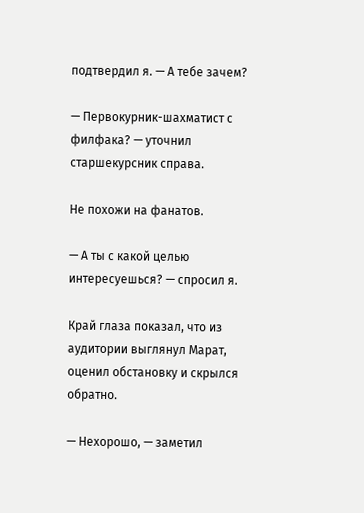подтвердил я. — А тебе зачем?

— Первокурник-шахматист с филфака? — уточнил старшекурсник справа.

Не похожи на фанатов.

— А ты с какой целью интересуешься? — спросил я.

Край глаза показал, что из аудитории выглянул Марат, оценил обстановку и скрылся обратно.

— Нехорошо, — заметил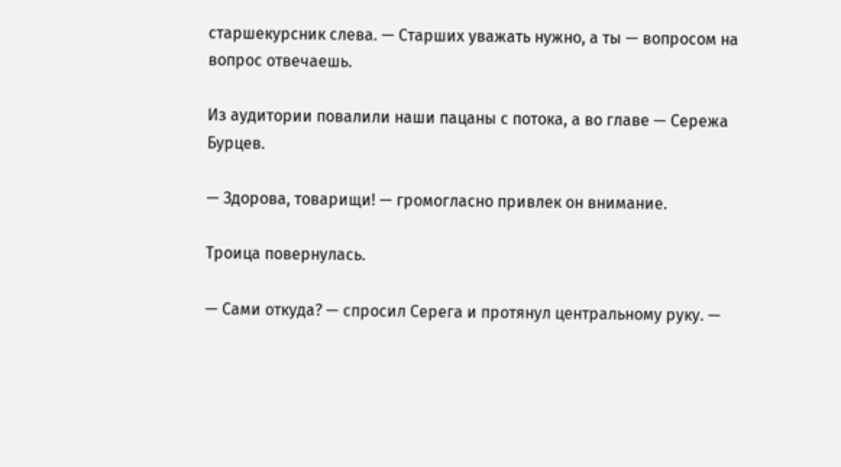старшекурсник слева. — Старших уважать нужно, а ты — вопросом на вопрос отвечаешь.

Из аудитории повалили наши пацаны с потока, а во главе — Сережа Бурцев.

— Здорова, товарищи! — громогласно привлек он внимание.

Троица повернулась.

— Сами откуда? — спросил Серега и протянул центральному руку. —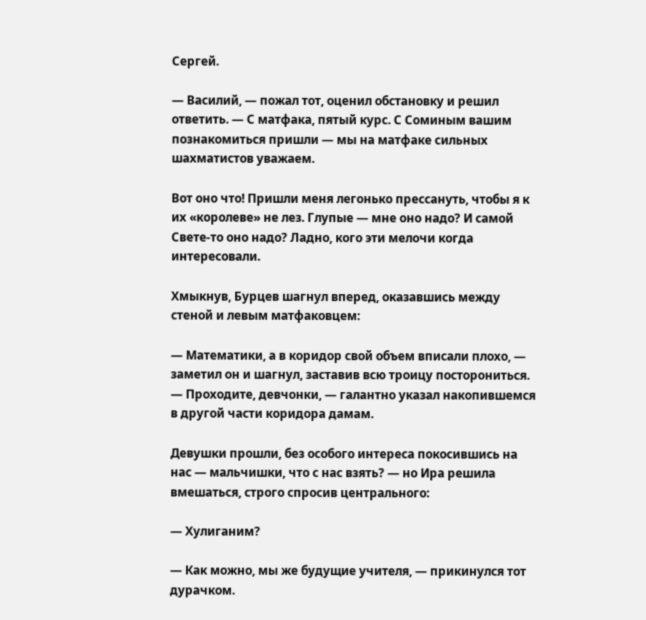Сергей.

— Василий, — пожал тот, оценил обстановку и решил ответить. — С матфака, пятый курс. С Соминым вашим познакомиться пришли — мы на матфаке сильных шахматистов уважаем.

Вот оно что! Пришли меня легонько прессануть, чтобы я к их «королеве» не лез. Глупые — мне оно надо? И самой Свете-то оно надо? Ладно, кого эти мелочи когда интересовали.

Хмыкнув, Бурцев шагнул вперед, оказавшись между стеной и левым матфаковцем:

— Математики, а в коридор свой объем вписали плохо, — заметил он и шагнул, заставив всю троицу посторониться. — Проходите, девчонки, — галантно указал накопившемся в другой части коридора дамам.

Девушки прошли, без особого интереса покосившись на нас — мальчишки, что с нас взять? — но Ира решила вмешаться, строго спросив центрального:

— Хулиганим?

— Как можно, мы же будущие учителя, — прикинулся тот дурачком.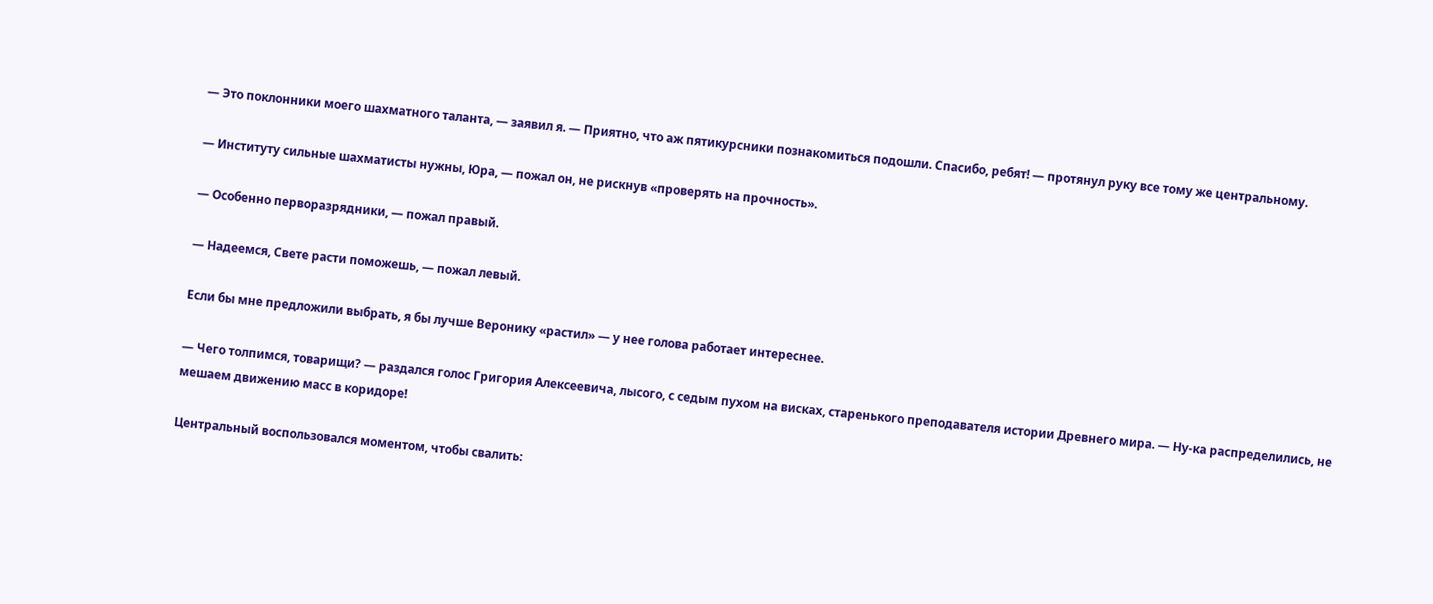— Это поклонники моего шахматного таланта, — заявил я. — Приятно, что аж пятикурсники познакомиться подошли. Спасибо, ребят! — протянул руку все тому же центральному.

— Институту сильные шахматисты нужны, Юра, — пожал он, не рискнув «проверять на прочность».

— Особенно перворазрядники, — пожал правый.

— Надеемся, Свете расти поможешь, — пожал левый.

Если бы мне предложили выбрать, я бы лучше Веронику «растил» — у нее голова работает интереснее.

— Чего толпимся, товарищи? — раздался голос Григория Алексеевича, лысого, с седым пухом на висках, старенького преподавателя истории Древнего мира. — Ну-ка распределились, не мешаем движению масс в коридоре!

Центральный воспользовался моментом, чтобы свалить: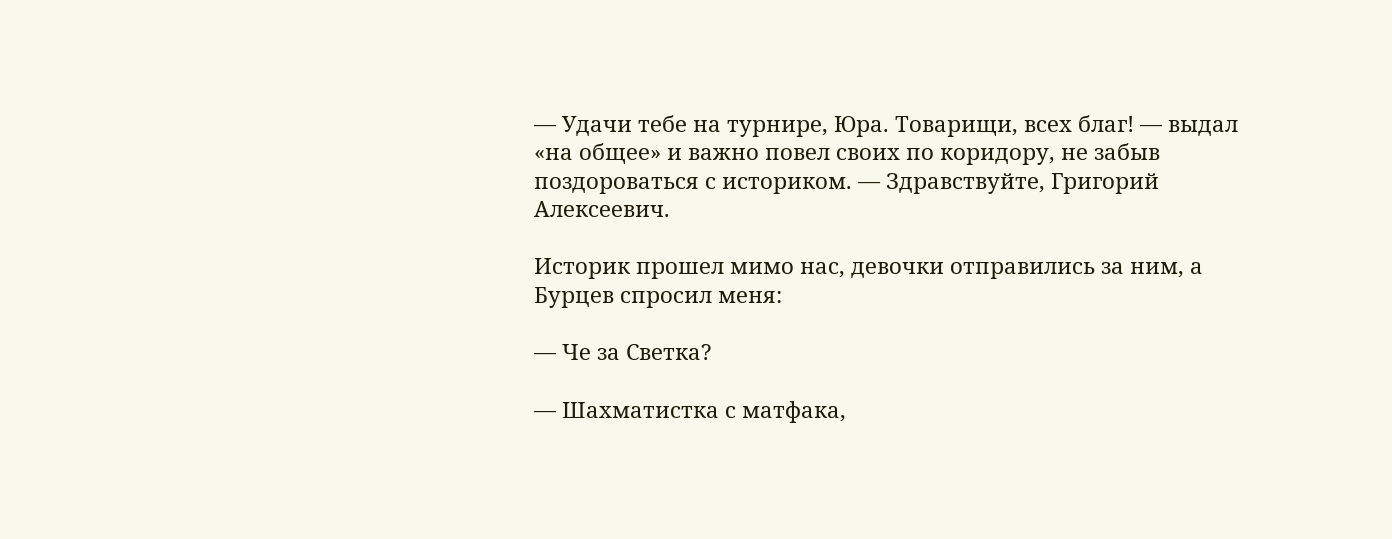— Удачи тебе на турнире, Юра. Товарищи, всех благ! — выдал «на общее» и важно повел своих по коридору, не забыв поздороваться с историком. — Здравствуйте, Григорий Алексеевич.

Историк прошел мимо нас, девочки отправились за ним, а Бурцев спросил меня:

— Че за Светка?

— Шахматистка с матфака,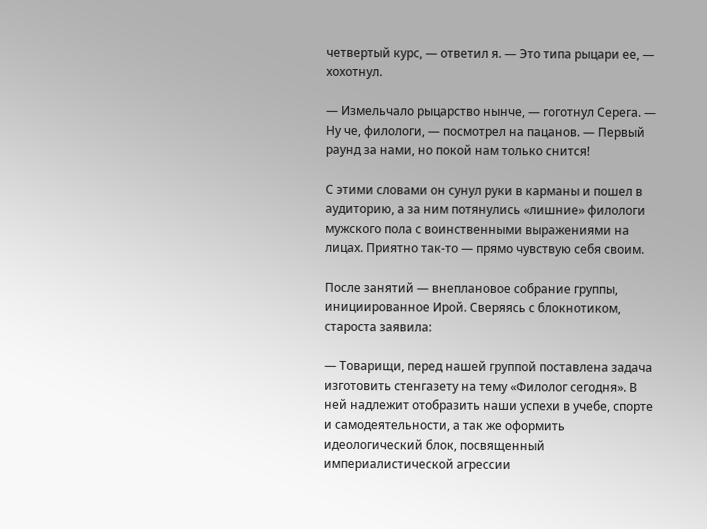четвертый курс, — ответил я. — Это типа рыцари ее, — хохотнул.

— Измельчало рыцарство нынче, — гоготнул Серега. — Ну че, филологи, — посмотрел на пацанов. — Первый раунд за нами, но покой нам только снится!

С этими словами он сунул руки в карманы и пошел в аудиторию, а за ним потянулись «лишние» филологи мужского пола с воинственными выражениями на лицах. Приятно так-то — прямо чувствую себя своим.

После занятий — внеплановое собрание группы, инициированное Ирой. Сверяясь с блокнотиком, староста заявила:

— Товарищи, перед нашей группой поставлена задача изготовить стенгазету на тему «Филолог сегодня». В ней надлежит отобразить наши успехи в учебе, спорте и самодеятельности, а так же оформить идеологический блок, посвященный империалистической агрессии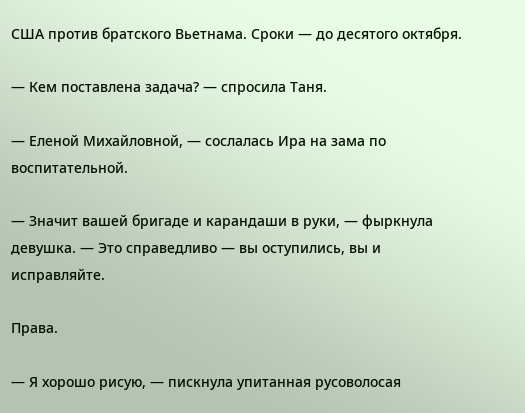США против братского Вьетнама. Сроки — до десятого октября.

— Кем поставлена задача? — спросила Таня.

— Еленой Михайловной, — сослалась Ира на зама по воспитательной.

— Значит вашей бригаде и карандаши в руки, — фыркнула девушка. — Это справедливо — вы оступились, вы и исправляйте.

Права.

— Я хорошо рисую, — пискнула упитанная русоволосая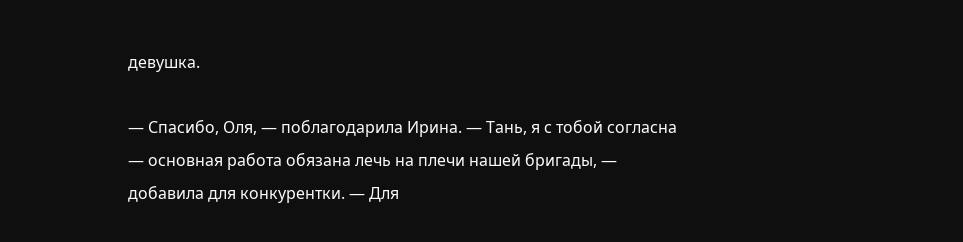девушка.

— Спасибо, Оля, — поблагодарила Ирина. — Тань, я с тобой согласна — основная работа обязана лечь на плечи нашей бригады, — добавила для конкурентки. — Для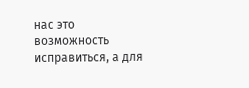нас это возможность исправиться, а для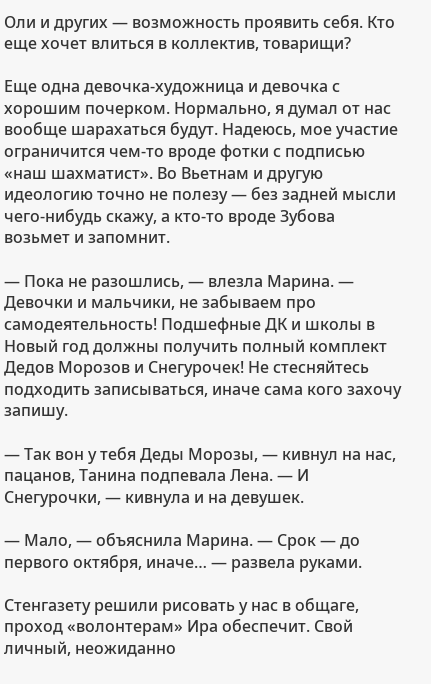Оли и других — возможность проявить себя. Кто еще хочет влиться в коллектив, товарищи?

Еще одна девочка-художница и девочка с хорошим почерком. Нормально, я думал от нас вообще шарахаться будут. Надеюсь, мое участие ограничится чем-то вроде фотки с подписью «наш шахматист». Во Вьетнам и другую идеологию точно не полезу — без задней мысли чего-нибудь скажу, а кто-то вроде Зубова возьмет и запомнит.

— Пока не разошлись, — влезла Марина. — Девочки и мальчики, не забываем про самодеятельность! Подшефные ДК и школы в Новый год должны получить полный комплект Дедов Морозов и Снегурочек! Не стесняйтесь подходить записываться, иначе сама кого захочу запишу.

— Так вон у тебя Деды Морозы, — кивнул на нас, пацанов, Танина подпевала Лена. — И Снегурочки, — кивнула и на девушек.

— Мало, — объяснила Марина. — Срок — до первого октября, иначе… — развела руками.

Стенгазету решили рисовать у нас в общаге, проход «волонтерам» Ира обеспечит. Свой личный, неожиданно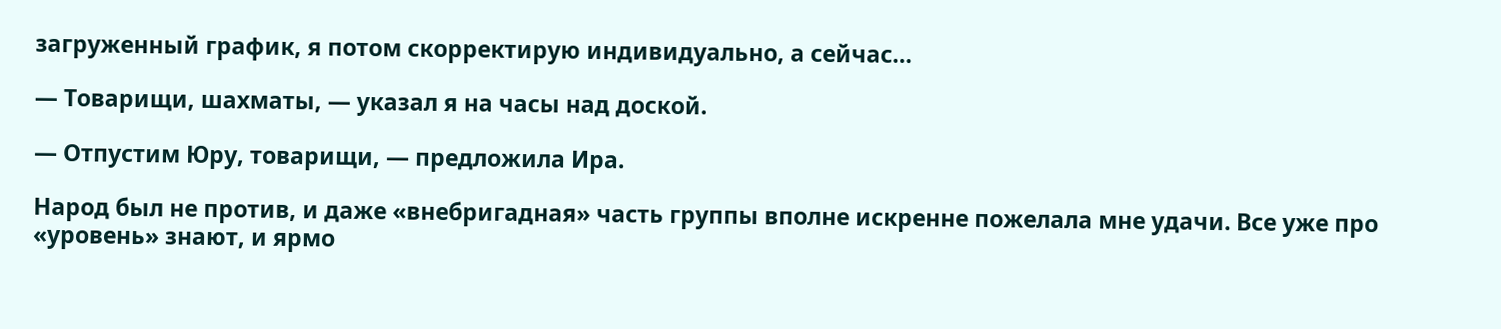загруженный график, я потом скорректирую индивидуально, а сейчас…

— Товарищи, шахматы, — указал я на часы над доской.

— Отпустим Юру, товарищи, — предложила Ира.

Народ был не против, и даже «внебригадная» часть группы вполне искренне пожелала мне удачи. Все уже про «уровень» знают, и ярмо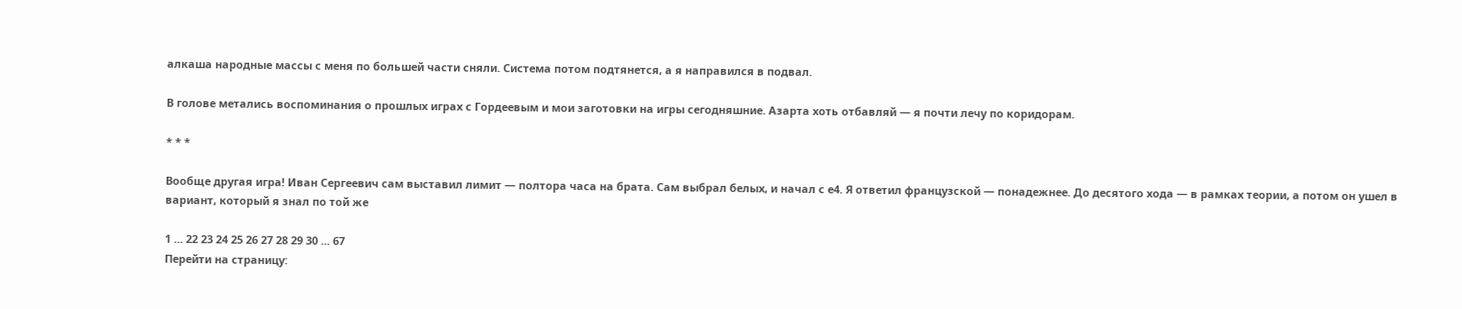алкаша народные массы с меня по большей части сняли. Система потом подтянется, а я направился в подвал.

В голове метались воспоминания о прошлых играх с Гордеевым и мои заготовки на игры сегодняшние. Азарта хоть отбавляй — я почти лечу по коридорам.

* * *

Вообще другая игра! Иван Сергеевич сам выставил лимит — полтора часа на брата. Сам выбрал белых, и начал с е4. Я ответил французской — понадежнее. До десятого хода — в рамках теории, а потом он ушел в вариант, который я знал по той же

1 ... 22 23 24 25 26 27 28 29 30 ... 67
Перейти на страницу: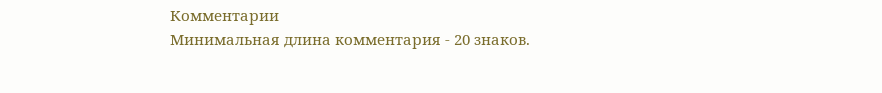Комментарии
Минимальная длина комментария - 20 знаков.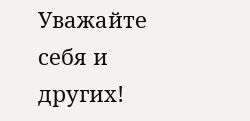Уважайте себя и других!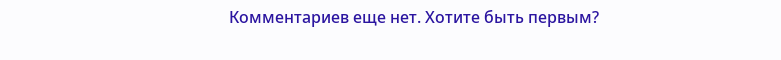Комментариев еще нет. Хотите быть первым?